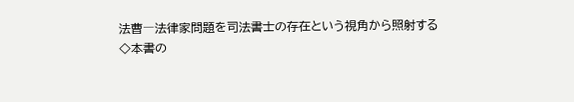法曹―法律家問題を司法書士の存在という視角から照射する
◇本書の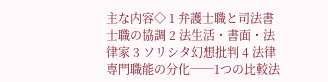主な内容◇ 1 弁護士職と司法書士職の協調 2 法生活・書面・法律家 3 ソリシタ幻想批判 4 法律専門職能の分化──1つの比較法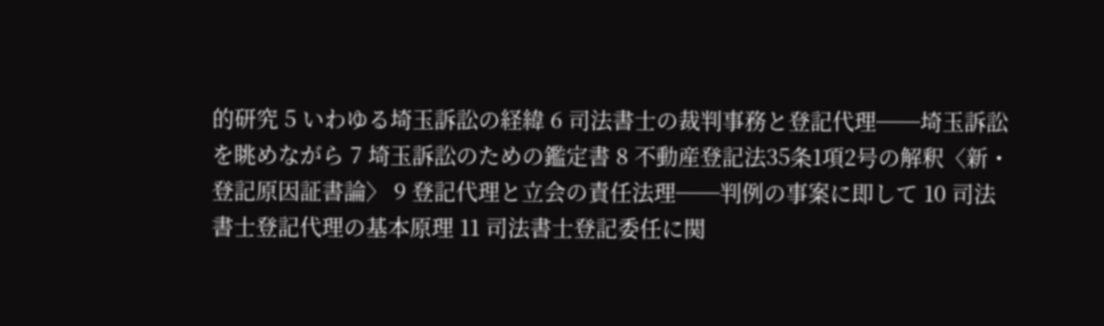的研究 5 いわゆる埼玉訴訟の経緯 6 司法書士の裁判事務と登記代理──埼玉訴訟を眺めながら 7 埼玉訴訟のための鑑定書 8 不動産登記法35条1項2号の解釈〈新・登記原因証書論〉 9 登記代理と立会の責任法理──判例の事案に即して 10 司法書士登記代理の基本原理 11 司法書士登記委任に関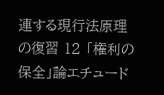連する現行法原理の復習 12 「権利の保全」論エチュード